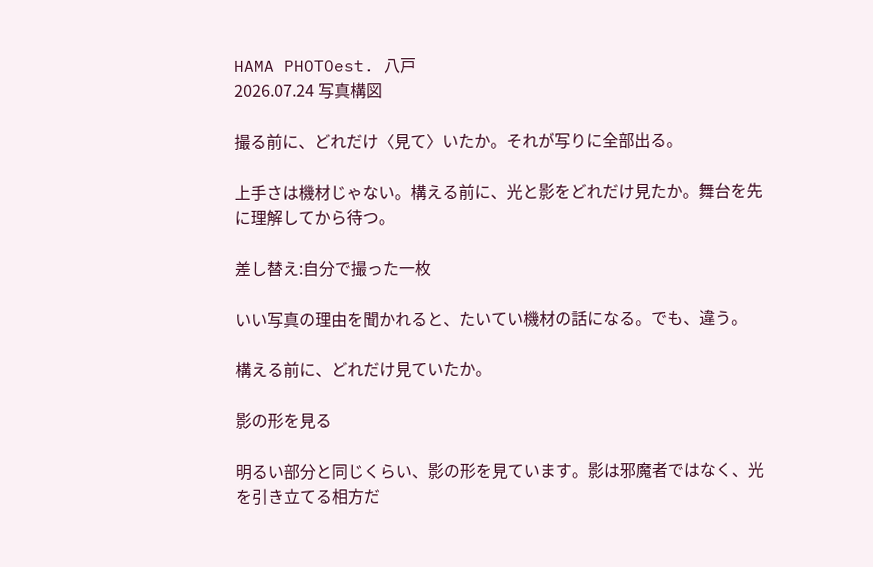HAMA PHOTOest. 八戸
2026.07.24 写真構図

撮る前に、どれだけ〈見て〉いたか。それが写りに全部出る。

上手さは機材じゃない。構える前に、光と影をどれだけ見たか。舞台を先に理解してから待つ。

差し替え:自分で撮った一枚

いい写真の理由を聞かれると、たいてい機材の話になる。でも、違う。

構える前に、どれだけ見ていたか。

影の形を見る

明るい部分と同じくらい、影の形を見ています。影は邪魔者ではなく、光を引き立てる相方だ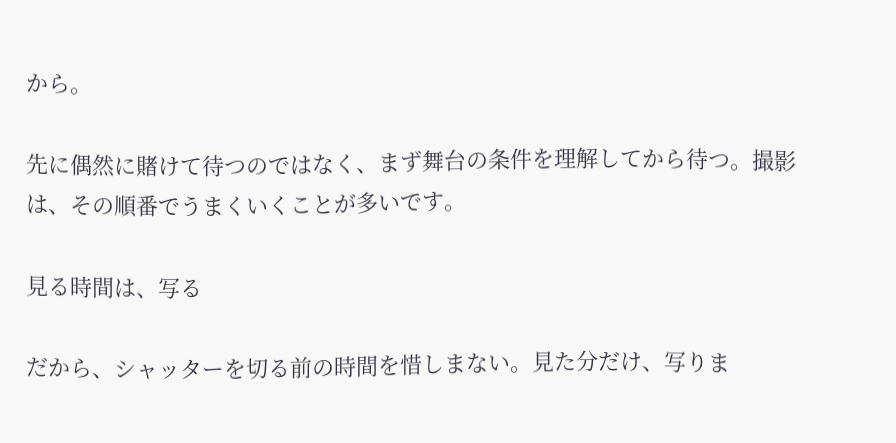から。

先に偶然に賭けて待つのではなく、まず舞台の条件を理解してから待つ。撮影は、その順番でうまくいくことが多いです。

見る時間は、写る

だから、シャッターを切る前の時間を惜しまない。見た分だけ、写りま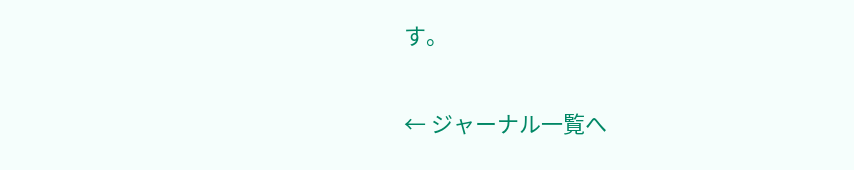す。

← ジャーナル一覧へ